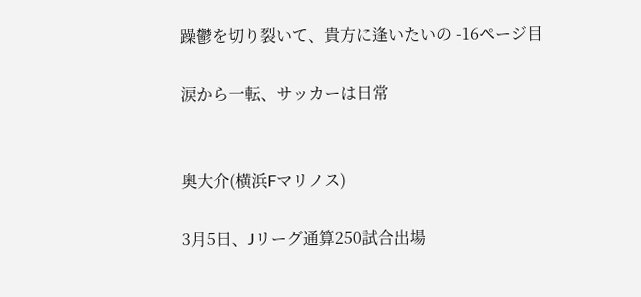躁鬱を切り裂いて、貴方に逢いたいの -16ページ目

涙から一転、サッカーは日常


奥大介(横浜Fマリノス)

3月5日、Jリーグ通算250試合出場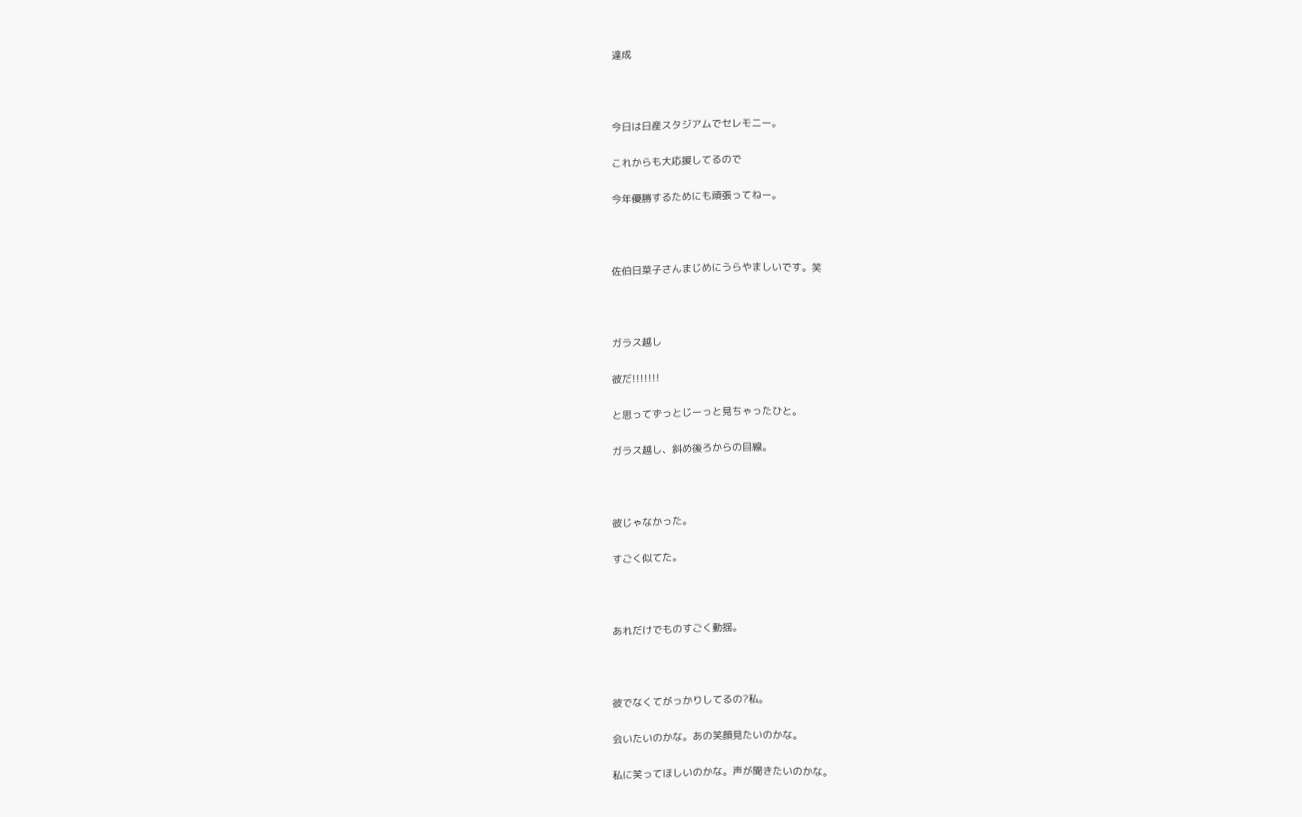達成



今日は日産スタジアムでセレモニー。

これからも大応援してるので

今年優勝するためにも頑張ってねー。



佐伯日菜子さんまじめにうらやましいです。笑



ガラス越し

彼だ!!!!!!!

と思ってずっとじーっと見ちゃったひと。

ガラス越し、斜め後ろからの目線。



彼じゃなかった。

すごく似てた。



あれだけでものすごく動揺。



彼でなくてがっかりしてるの?私。

会いたいのかな。あの笑顔見たいのかな。

私に笑ってほしいのかな。声が聞きたいのかな。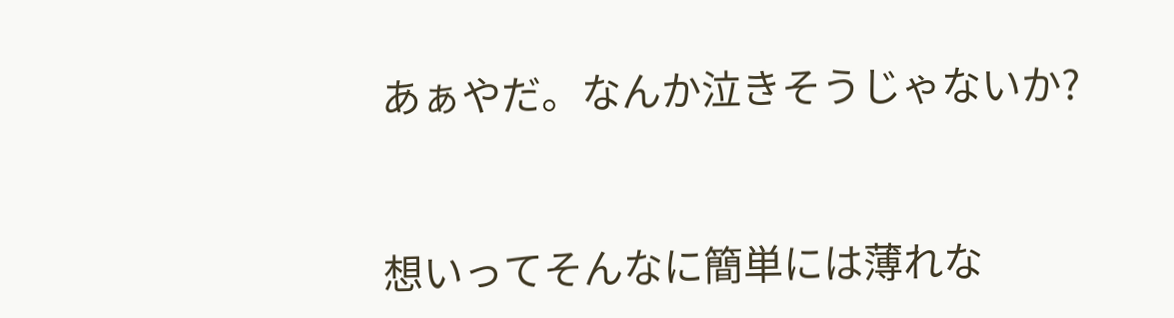あぁやだ。なんか泣きそうじゃないか?



想いってそんなに簡単には薄れな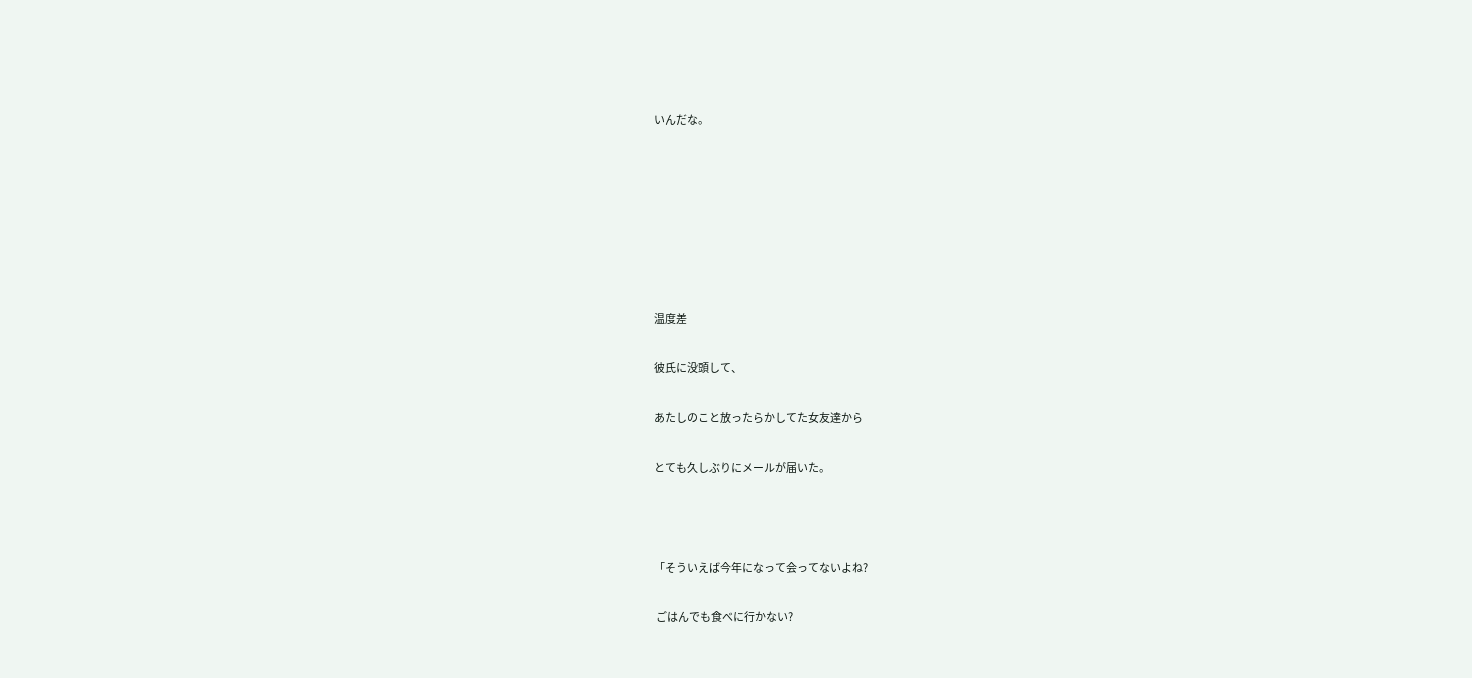いんだな。







温度差

彼氏に没頭して、

あたしのこと放ったらかしてた女友達から

とても久しぶりにメールが届いた。



「そういえば今年になって会ってないよね?

 ごはんでも食べに行かない?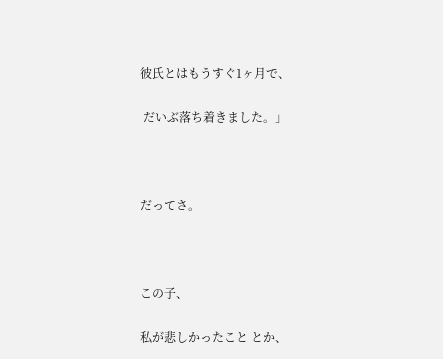彼氏とはもうすぐ1ヶ月で、

 だいぶ落ち着きました。」



だってさ。



この子、

私が悲しかったこと とか、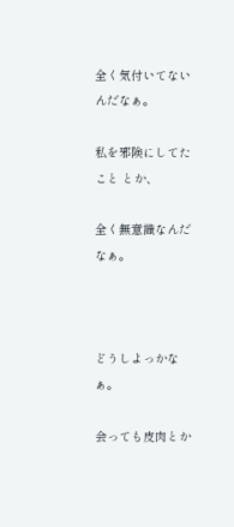全く気付いてないんだなぁ。

私を邪険にしてたこと とか、

全く無意識なんだなぁ。



どうしよっかなぁ。

会っても皮肉とか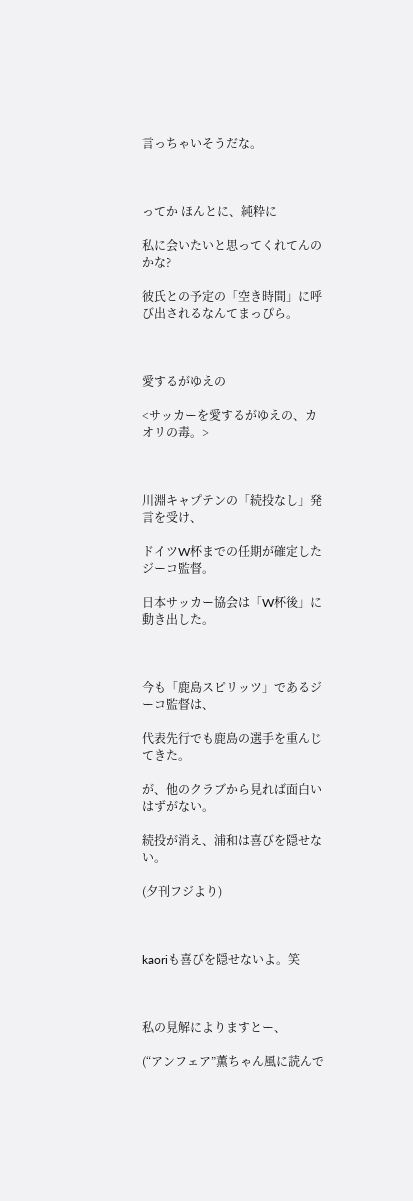言っちゃいそうだな。



ってか ほんとに、純粋に

私に会いたいと思ってくれてんのかな?

彼氏との予定の「空き時間」に呼び出されるなんてまっぴら。



愛するがゆえの

<サッカーを愛するがゆえの、カオリの毒。>



川淵キャプテンの「続投なし」発言を受け、

ドイツW杯までの任期が確定したジーコ監督。

日本サッカー協会は「W杯後」に動き出した。



今も「鹿島スピリッツ」であるジーコ監督は、

代表先行でも鹿島の選手を重んじてきた。

が、他のクラブから見れば面白いはずがない。

続投が消え、浦和は喜びを隠せない。

(夕刊フジより)



kaoriも喜びを隠せないよ。笑



私の見解によりますとー、

(“アンフェア”薫ちゃん風に読んで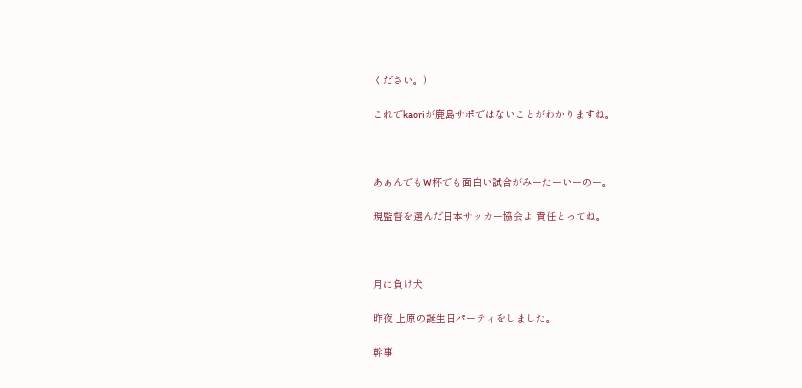ください。)

これでkaoriが鹿島サポではないことがわかりますね。



あぁんでもW杯でも面白い試合がみーたーいーのー。

現監督を選んだ日本サッカー協会よ 責任とってね。



月に負け犬

昨夜 上原の誕生日パーティをしました。

幹事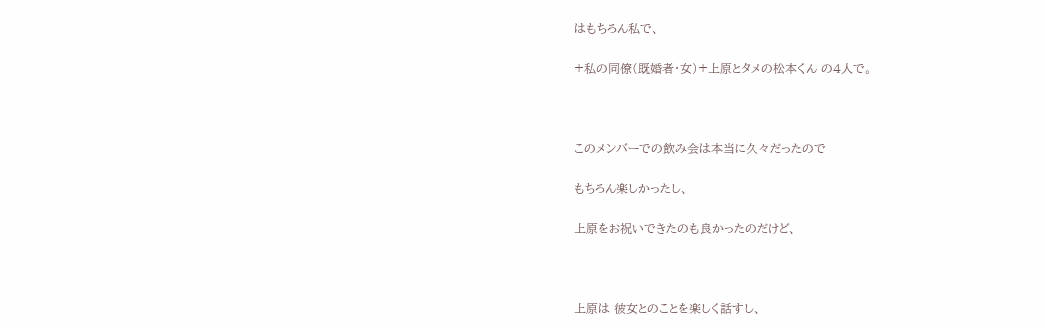はもちろん私で、

+私の同僚(既婚者・女)+上原とタメの松本くん の4人で。



このメンバーでの飲み会は本当に久々だったので

もちろん楽しかったし、

上原をお祝いできたのも良かったのだけど、



上原は 彼女とのことを楽しく話すし、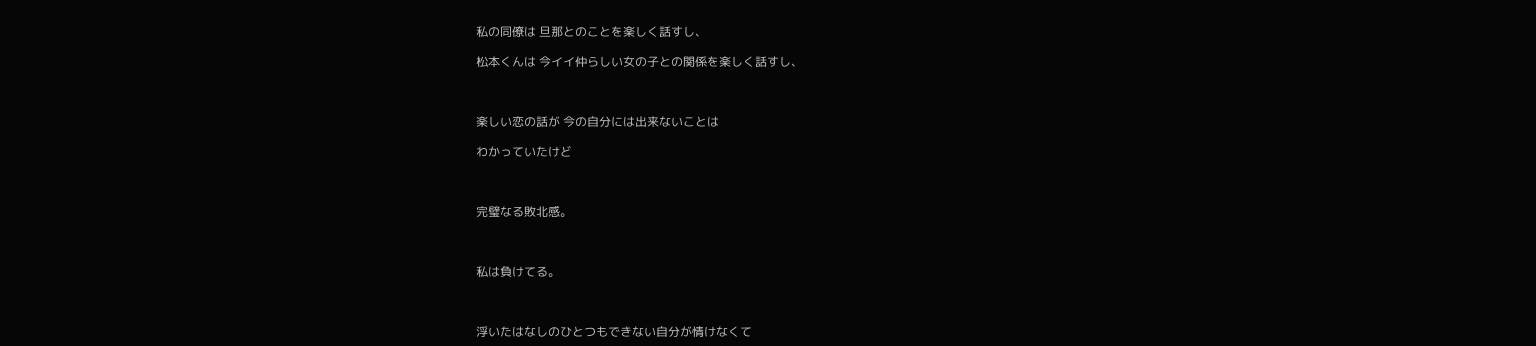私の同僚は 旦那とのことを楽しく話すし、

松本くんは 今イイ仲らしい女の子との関係を楽しく話すし、



楽しい恋の話が 今の自分には出来ないことは

わかっていたけど



完璧なる敗北感。



私は負けてる。



浮いたはなしのひとつもできない自分が情けなくて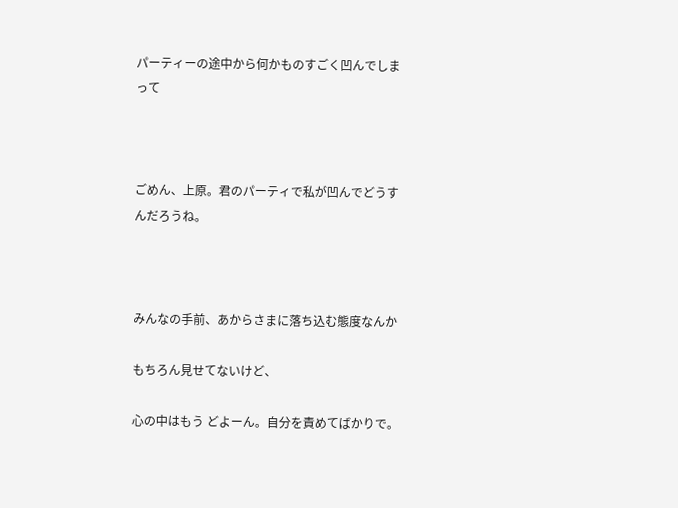パーティーの途中から何かものすごく凹んでしまって



ごめん、上原。君のパーティで私が凹んでどうすんだろうね。



みんなの手前、あからさまに落ち込む態度なんか

もちろん見せてないけど、

心の中はもう どよーん。自分を責めてばかりで。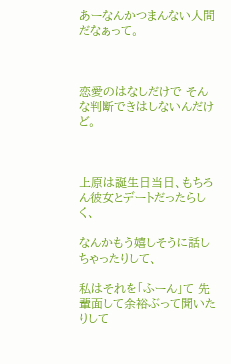あーなんかつまんない人間だなぁって。



恋愛のはなしだけで そんな判断できはしないんだけど。



上原は誕生日当日、もちろん彼女とデートだったらしく、

なんかもう嬉しそうに話しちゃったりして、

私はそれを「ふーん」て 先輩面して余裕ぶって聞いたりして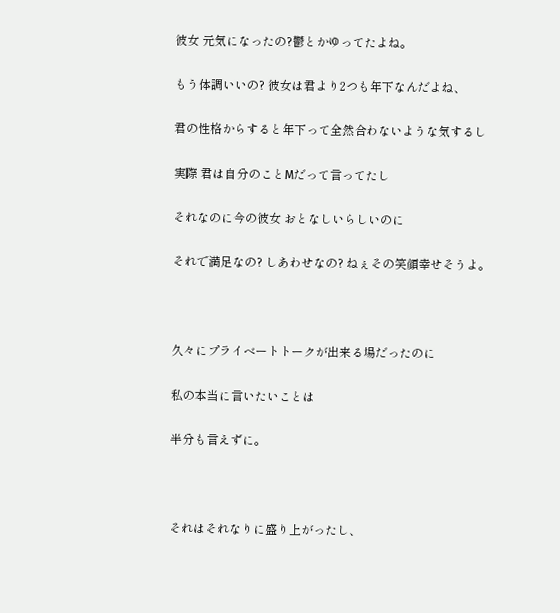彼女 元気になったの?鬱とかゆってたよね。

もう体調いいの? 彼女は君より2つも年下なんだよね、

君の性格からすると年下って全然合わないような気するし

実際 君は自分のことMだって言ってたし

それなのに今の彼女 おとなしいらしいのに

それで満足なの? しあわせなの? ねぇその笑顔幸せそうよ。



久々にプライベートトークが出来る場だったのに

私の本当に言いたいことは

半分も言えずに。



それはそれなりに盛り上がったし、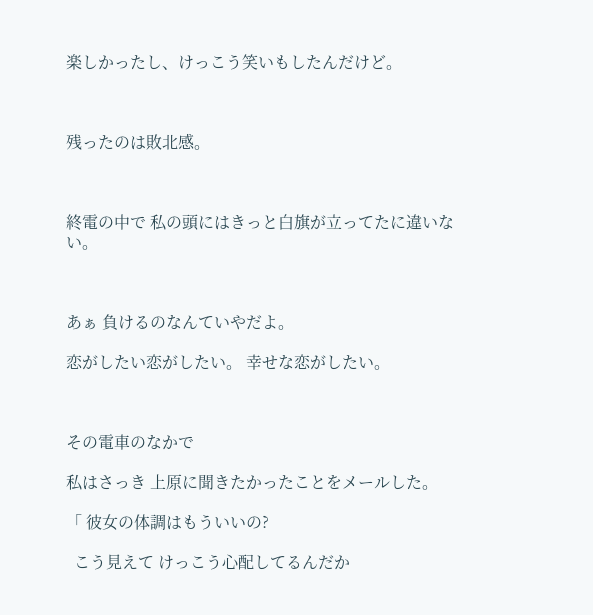楽しかったし、けっこう笑いもしたんだけど。



残ったのは敗北感。



終電の中で 私の頭にはきっと白旗が立ってたに違いない。



あぁ 負けるのなんていやだよ。

恋がしたい恋がしたい。 幸せな恋がしたい。



その電車のなかで

私はさっき 上原に聞きたかったことをメールした。

「 彼女の体調はもういいの?

  こう見えて けっこう心配してるんだか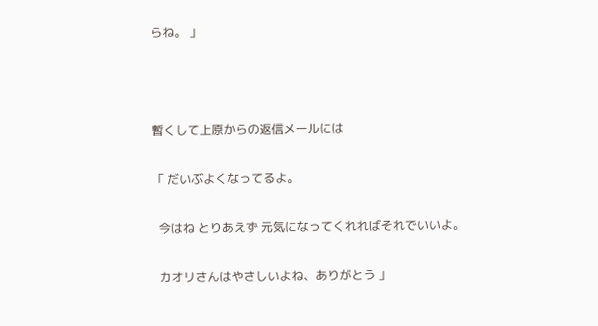らね。 」



暫くして上原からの返信メールには

「 だいぶよくなってるよ。

  今はね とりあえず 元気になってくれればそれでいいよ。

  カオリさんはやさしいよね、ありがとう 」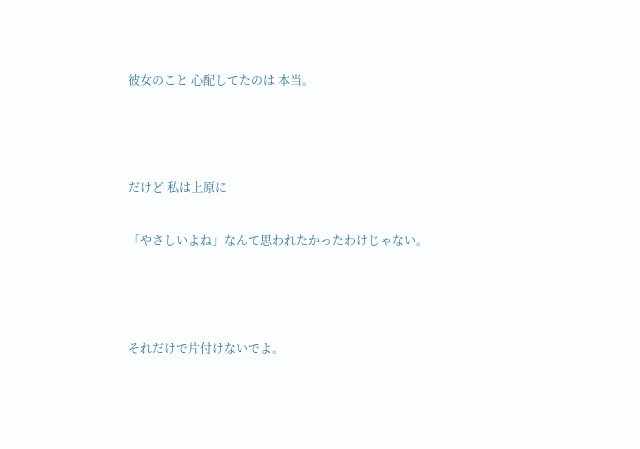彼女のこと 心配してたのは 本当。



だけど 私は上原に

「やさしいよね」なんて思われたかったわけじゃない。



それだけで片付けないでよ。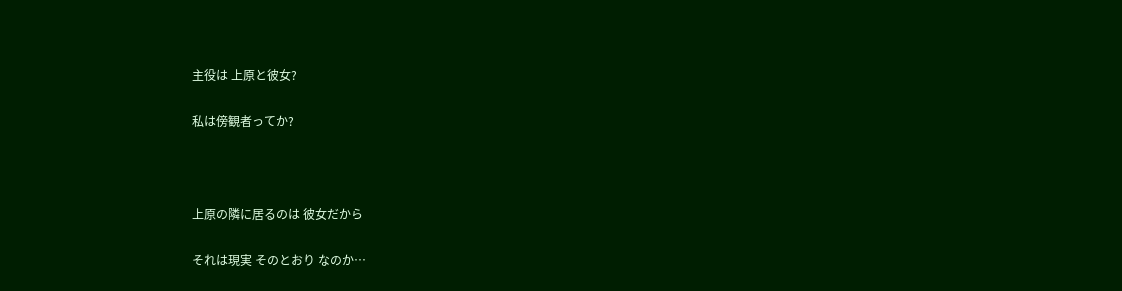主役は 上原と彼女?

私は傍観者ってか?



上原の隣に居るのは 彼女だから

それは現実 そのとおり なのか…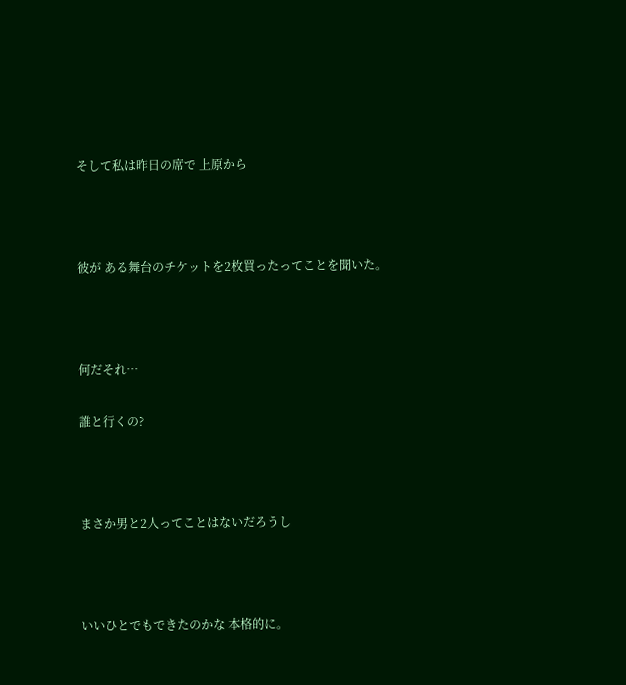そして私は昨日の席で 上原から



彼が ある舞台のチケットを2枚買ったってことを聞いた。



何だそれ…

誰と行くの?



まさか男と2人ってことはないだろうし



いいひとでもできたのかな 本格的に。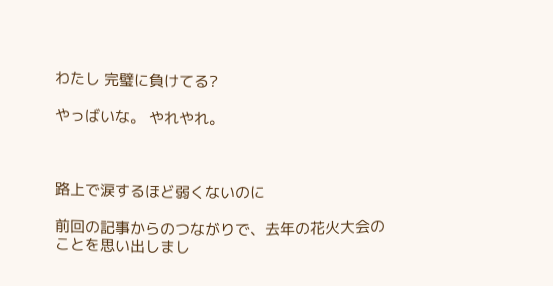わたし 完璧に負けてる?

やっばいな。 やれやれ。



路上で涙するほど弱くないのに

前回の記事からのつながりで、去年の花火大会のことを思い出しまし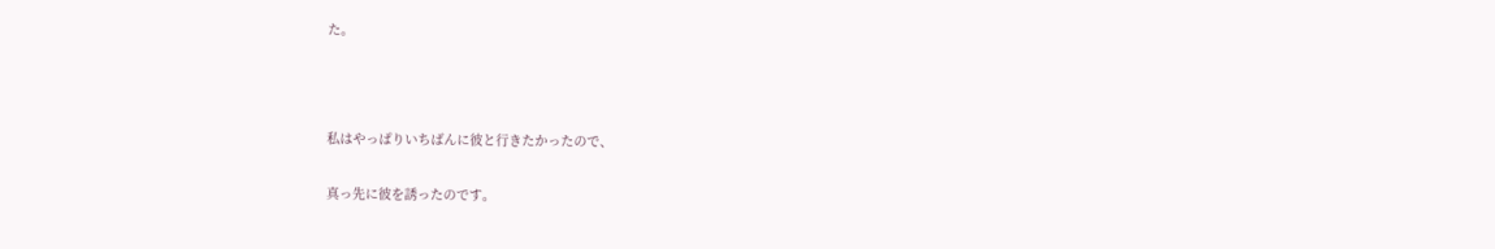た。



私はやっぱりいちばんに彼と行きたかったので、

真っ先に彼を誘ったのです。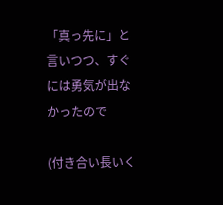「真っ先に」と言いつつ、すぐには勇気が出なかったので

(付き合い長いく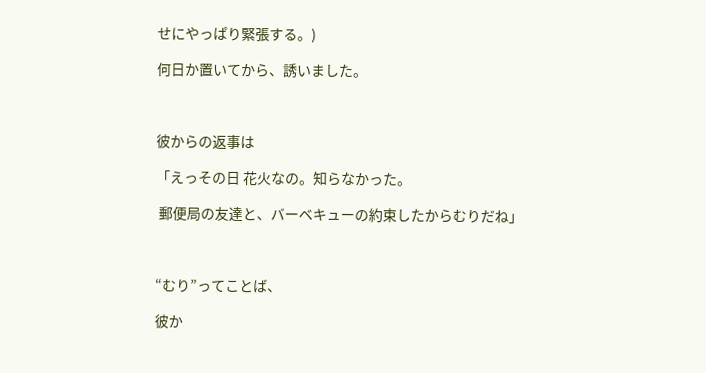せにやっぱり緊張する。)

何日か置いてから、誘いました。



彼からの返事は

「えっその日 花火なの。知らなかった。

 郵便局の友達と、バーベキューの約束したからむりだね」



“むり”ってことば、

彼か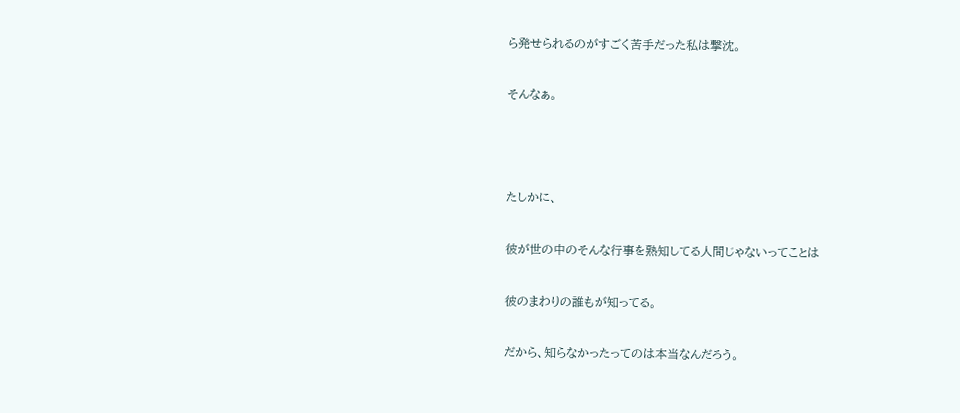ら発せられるのがすごく苦手だった私は撃沈。

そんなぁ。



たしかに、

彼が世の中のそんな行事を熟知してる人間じゃないってことは

彼のまわりの誰もが知ってる。

だから、知らなかったってのは本当なんだろう。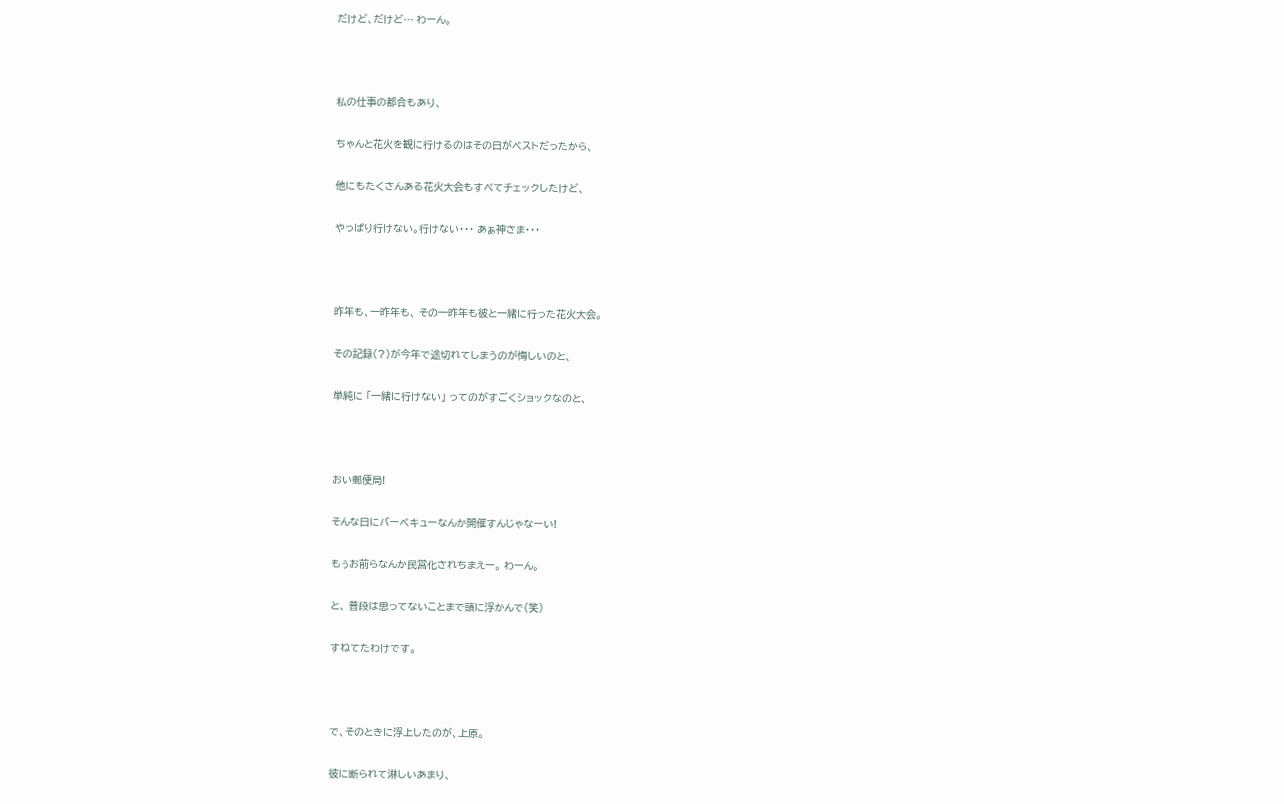だけど、だけど… わーん。



私の仕事の都合もあり、

ちゃんと花火を観に行けるのはその日がベストだったから、

他にもたくさんある花火大会もすべてチェックしたけど、

やっぱり行けない。行けない・・・ あぁ神さま・・・



昨年も、一昨年も、 その一昨年も彼と一緒に行った花火大会。

その記録(?)が今年で途切れてしまうのが悔しいのと、

単純に 「一緒に行けない」 ってのがすごくショックなのと、



おい郵便局!

そんな日にバーベキューなんか開催すんじゃなーい!

もぅお前らなんか民営化されちまえー。 わーん。

と、 普段は思ってないことまで頭に浮かんで(笑)

すねてたわけです。



で、そのときに浮上したのが、上原。

彼に断られて淋しいあまり、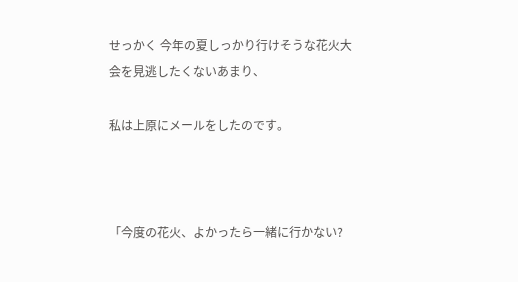せっかく 今年の夏しっかり行けそうな花火大会を見逃したくないあまり、

私は上原にメールをしたのです。



「今度の花火、よかったら一緒に行かない?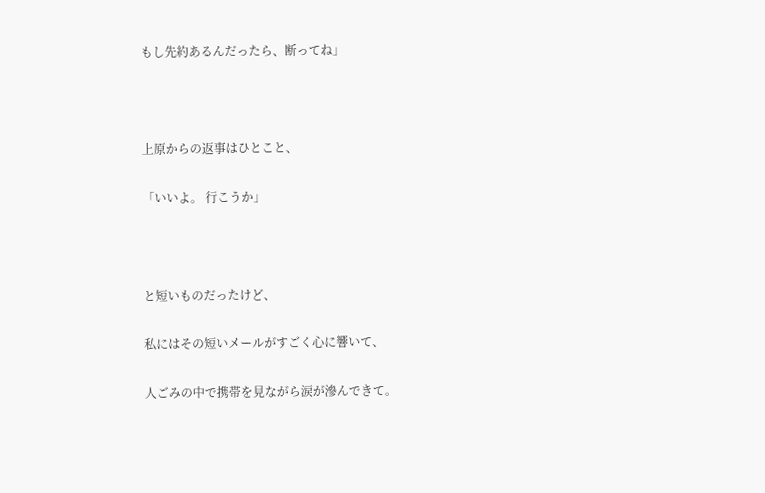もし先約あるんだったら、断ってね」



上原からの返事はひとこと、

「いいよ。 行こうか」



と短いものだったけど、

私にはその短いメールがすごく心に響いて、

人ごみの中で携帯を見ながら涙が滲んできて。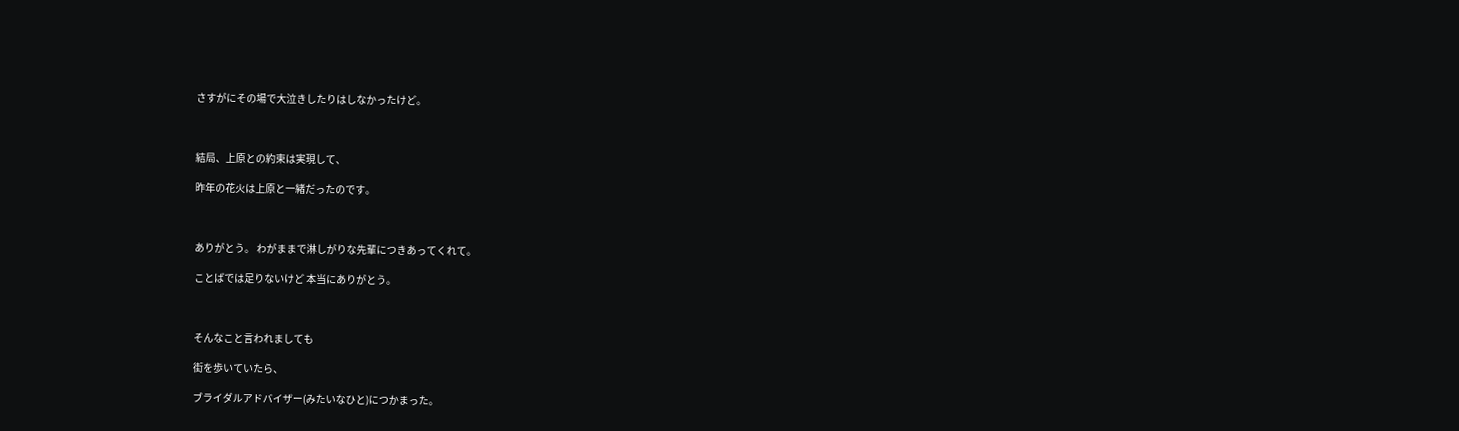さすがにその場で大泣きしたりはしなかったけど。



結局、上原との約束は実現して、

昨年の花火は上原と一緒だったのです。



ありがとう。 わがままで淋しがりな先輩につきあってくれて。

ことばでは足りないけど 本当にありがとう。



そんなこと言われましても

街を歩いていたら、

ブライダルアドバイザー(みたいなひと)につかまった。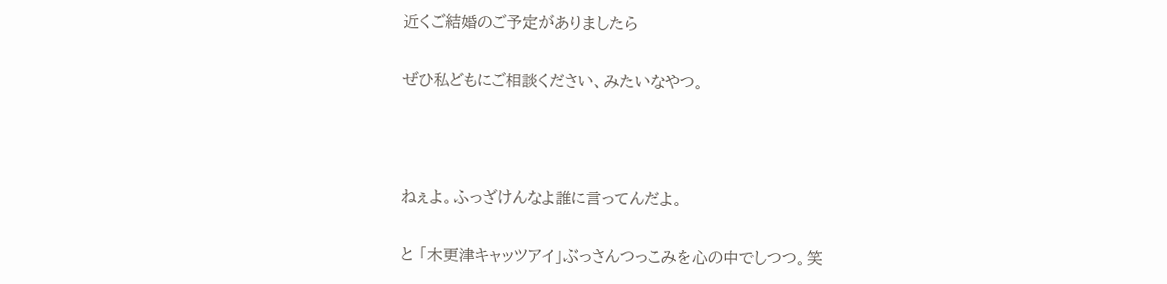近くご結婚のご予定がありましたら

ぜひ私どもにご相談ください、みたいなやつ。



ねぇよ。ふっざけんなよ誰に言ってんだよ。

と 「木更津キャッツアイ」ぶっさんつっこみを心の中でしつつ。笑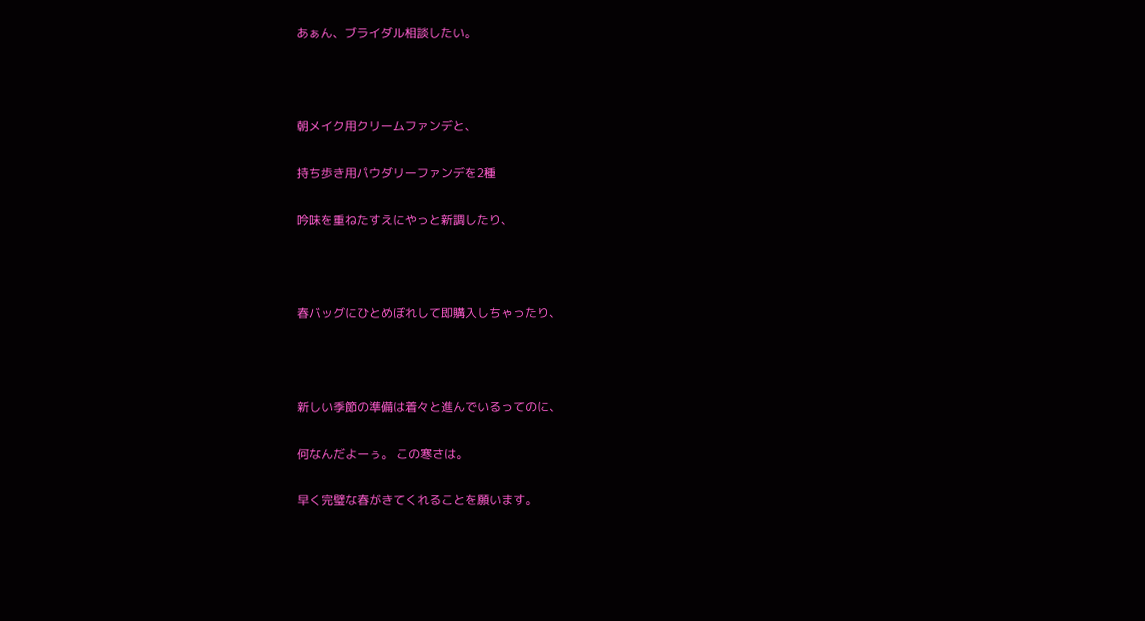あぁん、ブライダル相談したい。



朝メイク用クリームファンデと、

持ち歩き用パウダリーファンデを2種

吟味を重ねたすえにやっと新調したり、



春バッグにひとめぼれして即購入しちゃったり、



新しい季節の準備は着々と進んでいるってのに、

何なんだよーぅ。 この寒さは。

早く完璧な春がきてくれることを願います。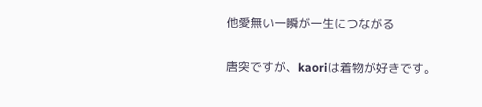他愛無い一瞬が一生につながる

唐突ですが、kaoriは着物が好きです。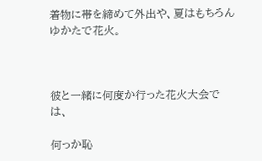着物に帯を締めて外出や、夏はもちろんゆかたで花火。



彼と一緒に何度か行った花火大会では、

何っか恥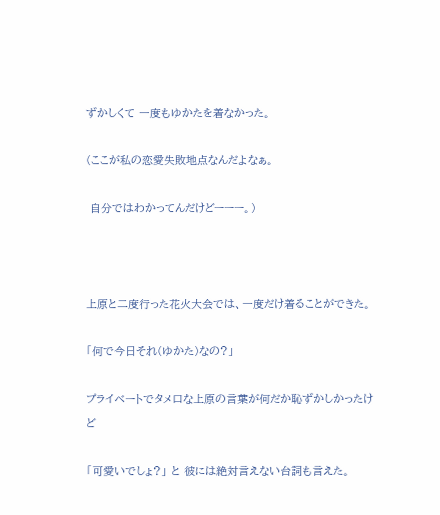ずかしくて 一度もゆかたを着なかった。

(ここが私の恋愛失敗地点なんだよなぁ。

 自分ではわかってんだけどーーー。)



上原と二度行った花火大会では、一度だけ着ることができた。

「何で今日それ(ゆかた)なの?」

プライベートでタメ口な上原の言葉が何だか恥ずかしかったけど

「可愛いでしょ?」 と 彼には絶対言えない台詞も言えた。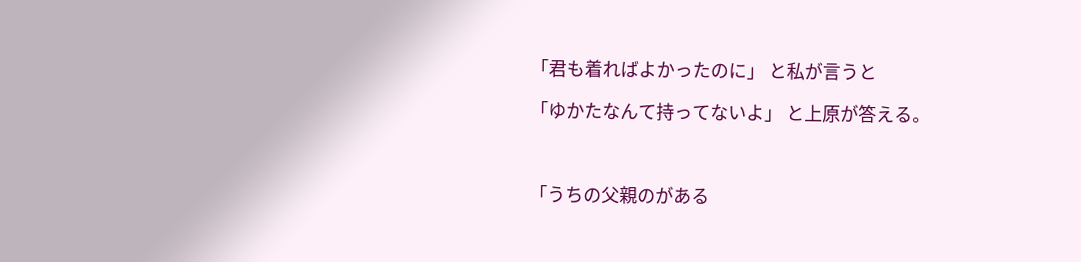「君も着ればよかったのに」 と私が言うと

「ゆかたなんて持ってないよ」 と上原が答える。



「うちの父親のがある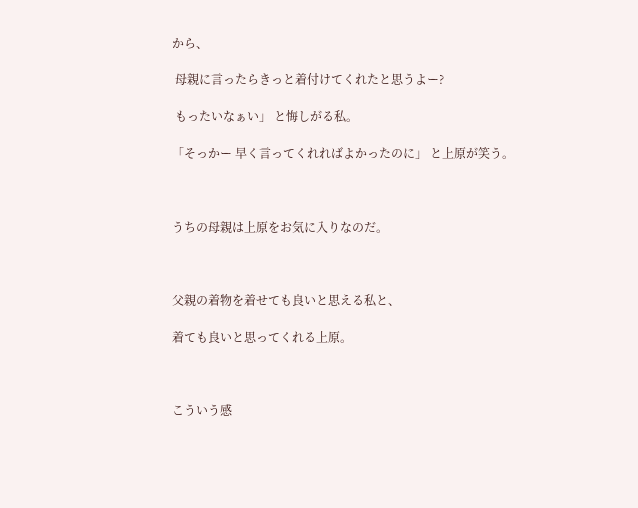から、

 母親に言ったらきっと着付けてくれたと思うよー?

 もったいなぁい」 と悔しがる私。

「そっかー 早く言ってくれればよかったのに」 と上原が笑う。



うちの母親は上原をお気に入りなのだ。



父親の着物を着せても良いと思える私と、

着ても良いと思ってくれる上原。



こういう感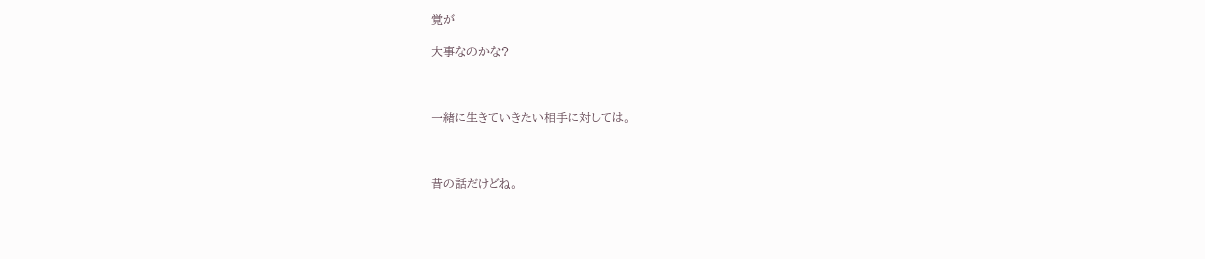覚が

大事なのかな?



一緒に生きていきたい相手に対しては。



昔の話だけどね。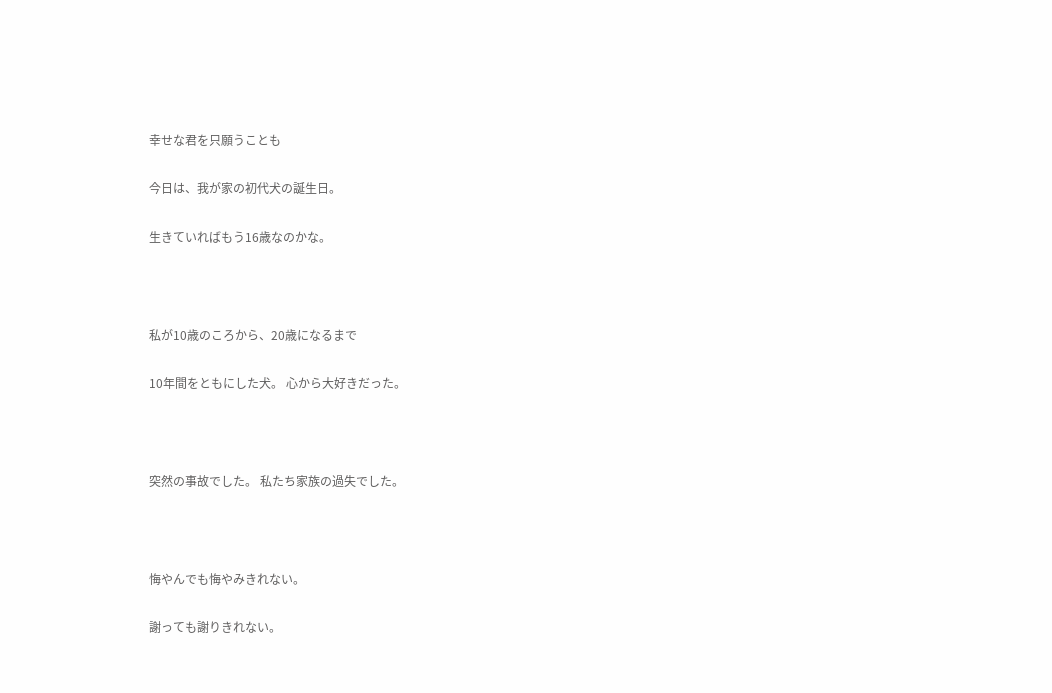幸せな君を只願うことも

今日は、我が家の初代犬の誕生日。

生きていればもう16歳なのかな。



私が10歳のころから、20歳になるまで

10年間をともにした犬。 心から大好きだった。



突然の事故でした。 私たち家族の過失でした。



悔やんでも悔やみきれない。

謝っても謝りきれない。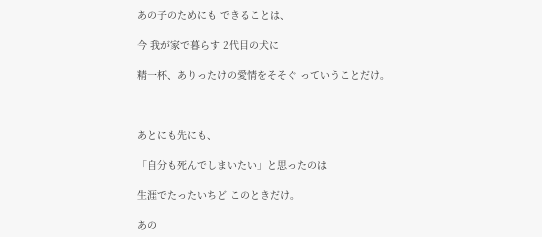あの子のためにも できることは、

今 我が家で暮らす 2代目の犬に

精一杯、ありったけの愛情をそそぐ っていうことだけ。



あとにも先にも、

「自分も死んでしまいたい」と思ったのは

生涯でたったいちど このときだけ。

あの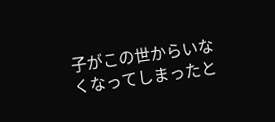子がこの世からいなくなってしまったと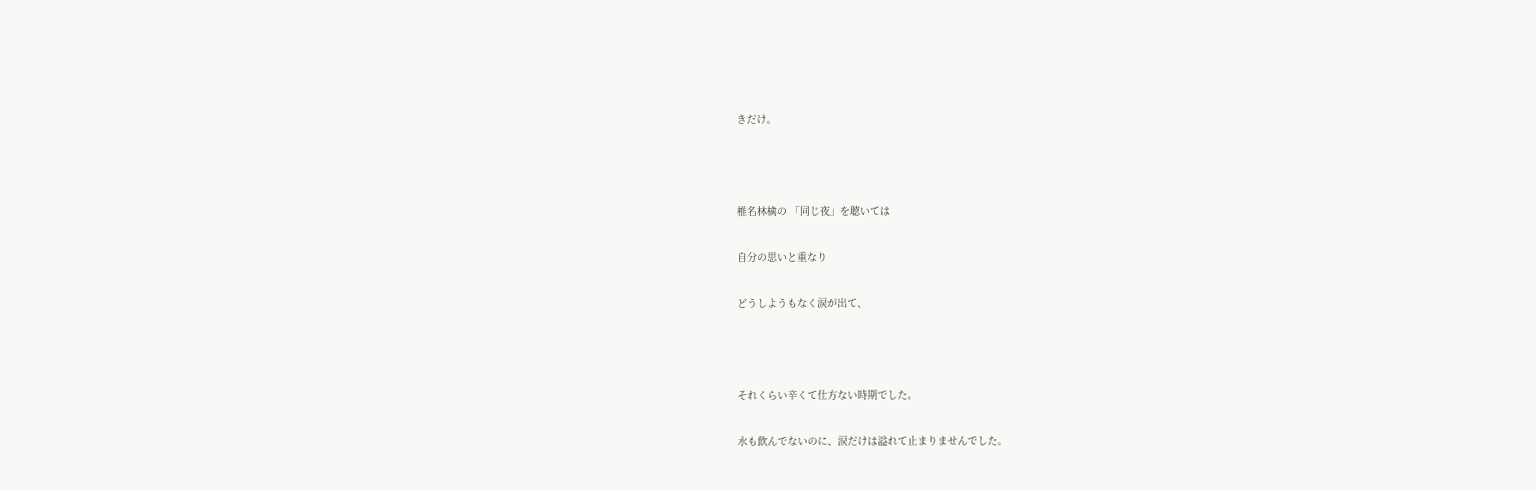きだけ。



椎名林檎の 「同じ夜」を聴いては

自分の思いと重なり

どうしようもなく涙が出て、



それくらい辛くて仕方ない時期でした。

水も飲んでないのに、涙だけは溢れて止まりませんでした。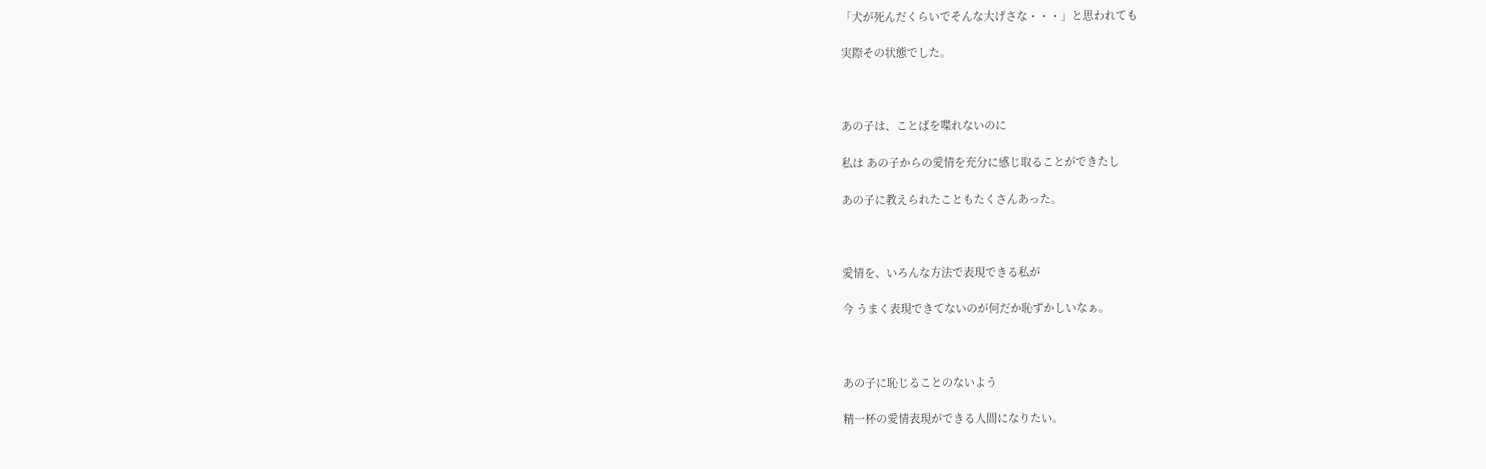「犬が死んだくらいでそんな大げさな・・・」と思われても

実際その状態でした。



あの子は、ことばを喋れないのに

私は あの子からの愛情を充分に感じ取ることができたし

あの子に教えられたこともたくさんあった。



愛情を、いろんな方法で表現できる私が

今 うまく表現できてないのが何だか恥ずかしいなぁ。



あの子に恥じることのないよう

精一杯の愛情表現ができる人間になりたい。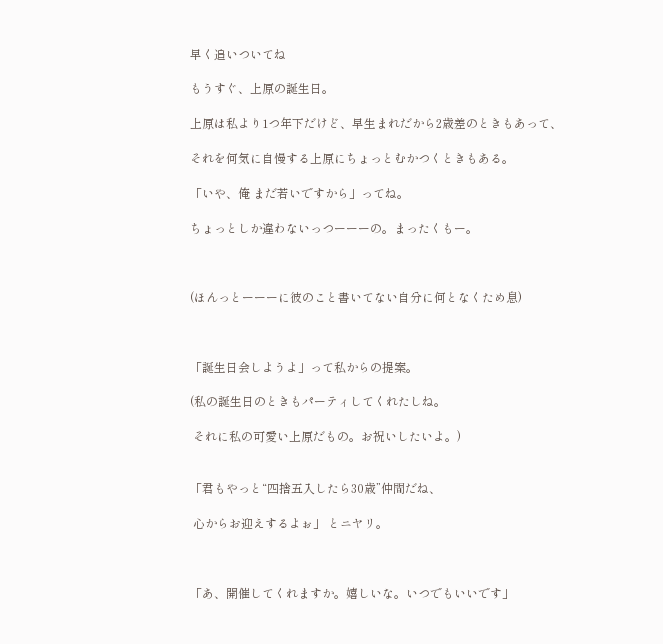早く追いついてね

もうすぐ、上原の誕生日。

上原は私より1つ年下だけど、早生まれだから2歳差のときもあって、

それを何気に自慢する上原にちょっとむかつくときもある。

「いや、俺 まだ若いですから」ってね。

ちょっとしか違わないっつーーーの。まったくもー。



(ほんっとーーーに彼のこと書いてない自分に何となくため息)



「誕生日会しようよ」って私からの提案。

(私の誕生日のときもパーティしてくれたしね。

 それに私の可愛い上原だもの。お祝いしたいよ。)


「君もやっと“四捨五入したら30歳”仲間だね、

 心からお迎えするよぉ」 とニヤリ。



「あ、開催してくれますか。嬉しいな。いつでもいいです」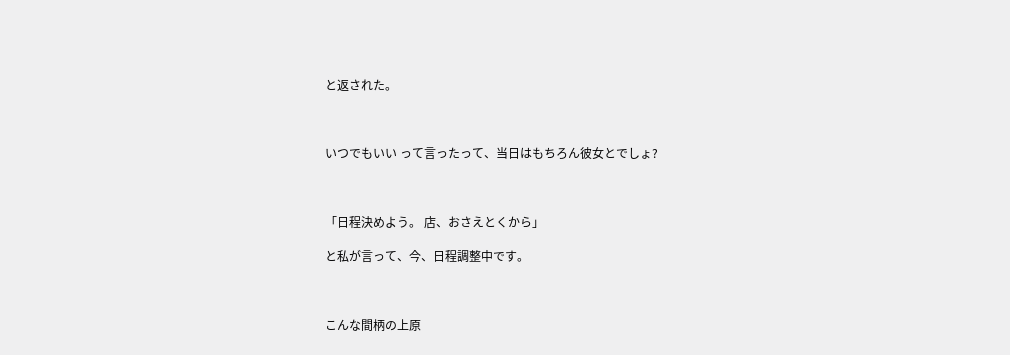と返された。



いつでもいい って言ったって、当日はもちろん彼女とでしょ?



「日程決めよう。 店、おさえとくから」

と私が言って、今、日程調整中です。



こんな間柄の上原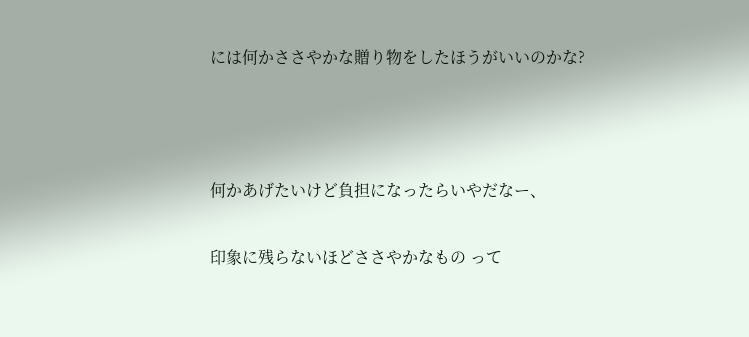には何かささやかな贈り物をしたほうがいいのかな?



何かあげたいけど負担になったらいやだなー、

印象に残らないほどささやかなもの って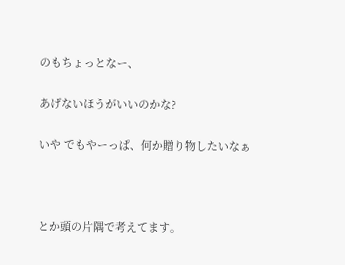のもちょっとなー、

あげないほうがいいのかな?

いや でもやーっぱ、何か贈り物したいなぁ



とか頭の片隅で考えてます。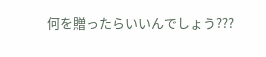何を贈ったらいいんでしょう???